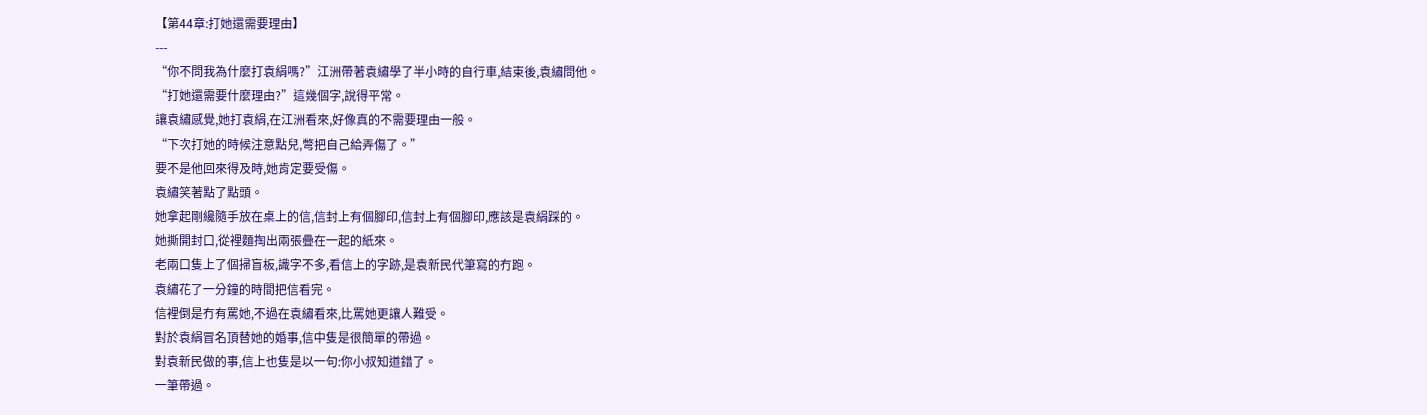【第44章:打她還需要理由】
---
“你不問我為什麼打袁絹嗎?”江洲帶著袁繡學了半小時的自行車,結束後,袁繡問他。
“打她還需要什麼理由?”這幾個字,說得平常。
讓袁繡感覺,她打袁絹,在江洲看來,好像真的不需要理由一般。
“下次打她的時候注意點兒,彆把自己給弄傷了。”
要不是他回來得及時,她肯定要受傷。
袁繡笑著點了點頭。
她拿起剛纔隨手放在桌上的信,信封上有個腳印,信封上有個腳印,應該是袁絹踩的。
她撕開封口,從裡麵掏出兩張疊在一起的紙來。
老兩口隻上了個掃盲板,識字不多,看信上的字跡,是袁新民代筆寫的冇跑。
袁繡花了一分鐘的時間把信看完。
信裡倒是冇有罵她,不過在袁繡看來,比罵她更讓人難受。
對於袁絹冒名頂替她的婚事,信中隻是很簡單的帶過。
對袁新民做的事,信上也隻是以一句:你小叔知道錯了。
一筆帶過。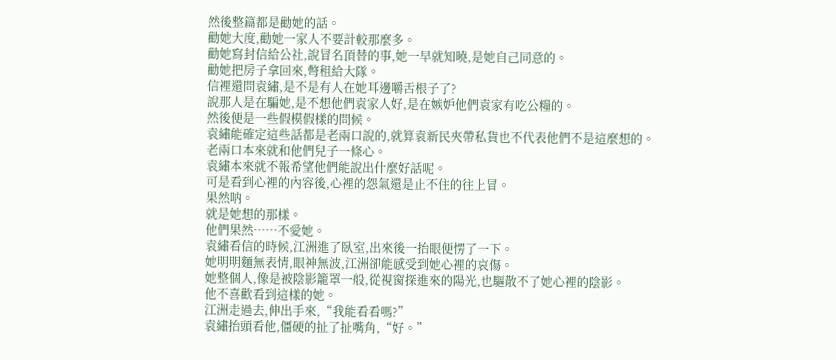然後整篇都是勸她的話。
勸她大度,勸她一家人不要計較那麼多。
勸她寫封信給公社,說冒名頂替的事,她一早就知曉,是她自己同意的。
勸她把房子拿回來,彆租給大隊。
信裡還問袁繡,是不是有人在她耳邊嚼舌根子了?
說那人是在騙她,是不想他們袁家人好,是在嫉妒他們袁家有吃公糧的。
然後便是一些假模假樣的問候。
袁繡能確定這些話都是老兩口說的,就算袁新民夾帶私貨也不代表他們不是這麼想的。
老兩口本來就和他們兒子一條心。
袁繡本來就不報希望他們能說出什麼好話呢。
可是看到心裡的內容後,心裡的怨氣還是止不住的往上冒。
果然呐。
就是她想的那樣。
他們果然……不愛她。
袁繡看信的時候,江洲進了臥室,出來後一抬眼便愣了一下。
她明明麵無表情,眼神無波,江洲卻能感受到她心裡的哀傷。
她整個人,像是被陰影籠罩一般,從視窗探進來的陽光,也驅散不了她心裡的陰影。
他不喜歡看到這樣的她。
江洲走過去,伸出手來,“我能看看嗎?”
袁繡抬頭看他,僵硬的扯了扯嘴角,“好。”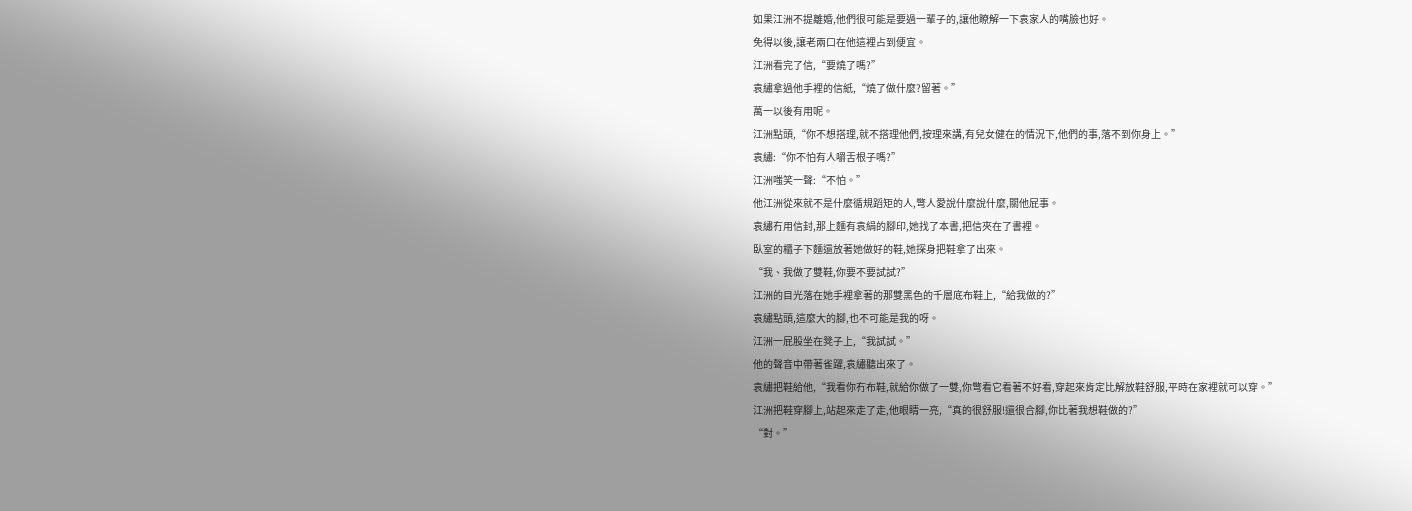如果江洲不提離婚,他們很可能是要過一輩子的,讓他瞭解一下袁家人的嘴臉也好。
免得以後,讓老兩口在他這裡占到便宜。
江洲看完了信,“要燒了嗎?”
袁繡拿過他手裡的信紙,“燒了做什麼?留著。”
萬一以後有用呢。
江洲點頭,“你不想搭理,就不搭理他們,按理來講,有兒女健在的情況下,他們的事,落不到你身上。”
袁繡:“你不怕有人嚼舌根子嗎?”
江洲嗤笑一聲:“不怕。”
他江洲從來就不是什麼循規蹈矩的人,彆人愛說什麼說什麼,關他屁事。
袁繡冇用信封,那上麵有袁絹的腳印,她找了本書,把信夾在了書裡。
臥室的櫃子下麵還放著她做好的鞋,她探身把鞋拿了出來。
“我、我做了雙鞋,你要不要試試?”
江洲的目光落在她手裡拿著的那雙黑色的千層底布鞋上,“給我做的?”
袁繡點頭,這麼大的腳,也不可能是我的呀。
江洲一屁股坐在凳子上,“我試試。”
他的聲音中帶著雀躍,袁繡聽出來了。
袁繡把鞋給他,“我看你冇布鞋,就給你做了一雙,你彆看它看著不好看,穿起來肯定比解放鞋舒服,平時在家裡就可以穿。”
江洲把鞋穿腳上,站起來走了走,他眼睛一亮,“真的很舒服!還很合腳,你比著我想鞋做的?”
“對。”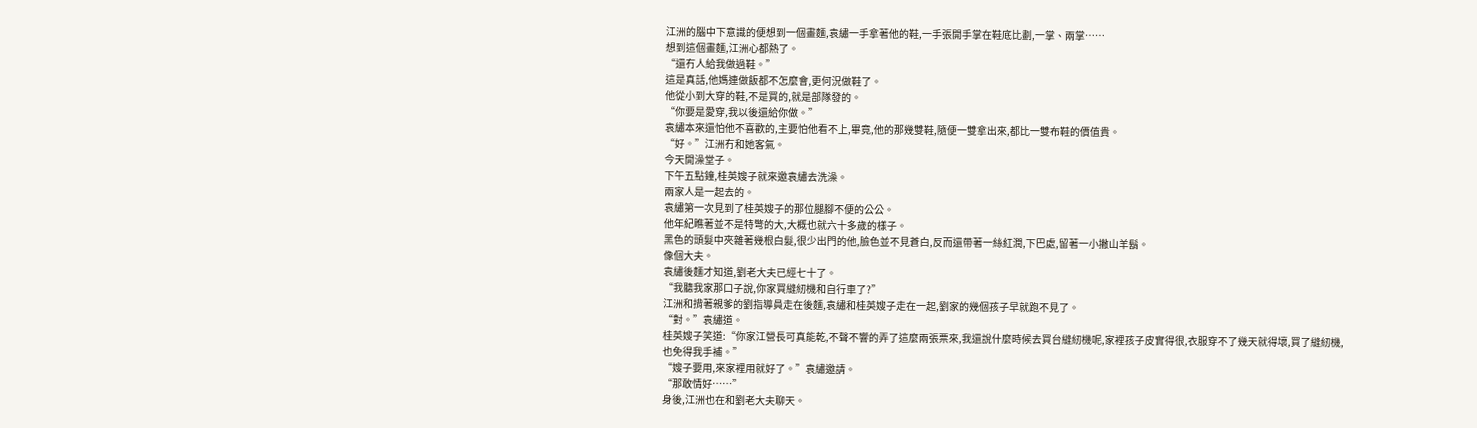江洲的腦中下意識的便想到一個畫麵,袁繡一手拿著他的鞋,一手張開手掌在鞋底比劃,一掌、兩掌……
想到這個畫麵,江洲心都熱了。
“還冇人給我做過鞋。”
這是真話,他媽連做飯都不怎麼會,更何況做鞋了。
他從小到大穿的鞋,不是買的,就是部隊發的。
“你要是愛穿,我以後還給你做。”
袁繡本來還怕他不喜歡的,主要怕他看不上,畢竟,他的那幾雙鞋,隨便一雙拿出來,都比一雙布鞋的價值貴。
“好。”江洲冇和她客氣。
今天開澡堂子。
下午五點鐘,桂英嫂子就來邀袁繡去洗澡。
兩家人是一起去的。
袁繡第一次見到了桂英嫂子的那位腿腳不便的公公。
他年紀瞧著並不是特彆的大,大概也就六十多歲的樣子。
黑色的頭髮中夾雜著幾根白髮,很少出門的他,臉色並不見蒼白,反而還帶著一絲紅潤,下巴處,留著一小撇山羊鬍。
像個大夫。
袁繡後麵才知道,劉老大夫已經七十了。
“我聽我家那口子說,你家買縫紉機和自行車了?”
江洲和揹著親爹的劉指導員走在後麵,袁繡和桂英嫂子走在一起,劉家的幾個孩子早就跑不見了。
“對。”袁繡道。
桂英嫂子笑道:“你家江營長可真能乾,不聲不響的弄了這麼兩張票來,我還說什麼時候去買台縫紉機呢,家裡孩子皮實得很,衣服穿不了幾天就得壞,買了縫紉機,也免得我手補。”
“嫂子要用,來家裡用就好了。”袁繡邀請。
“那敢情好……”
身後,江洲也在和劉老大夫聊天。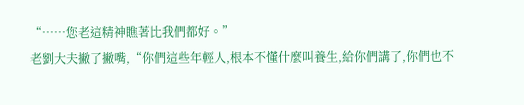“……您老這精神瞧著比我們都好。”
老劉大夫撇了撇嘴,“你們這些年輕人,根本不懂什麼叫養生,給你們講了,你們也不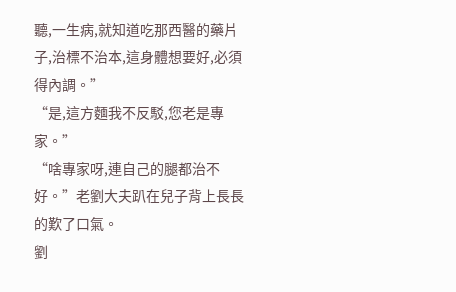聽,一生病,就知道吃那西醫的藥片子,治標不治本,這身體想要好,必須得內調。”
“是,這方麵我不反駁,您老是專家。”
“啥專家呀,連自己的腿都治不好。”老劉大夫趴在兒子背上長長的歎了口氣。
劉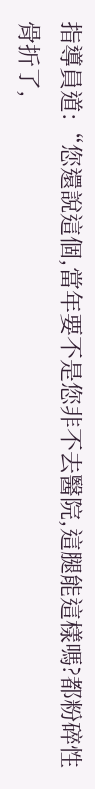指導員道:“您還說這個,當年要不是您非不去醫院,這腿能這樣嗎?都粉碎性骨折了,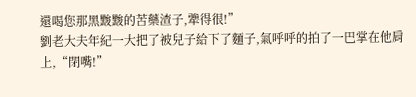還喝您那黑黢黢的苦藥渣子,犟得很!”
劉老大夫年紀一大把了被兒子給下了麵子,氣呼呼的拍了一巴掌在他肩上,“閉嘴!”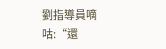劉指導員嘀咕:“還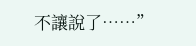不讓說了……”